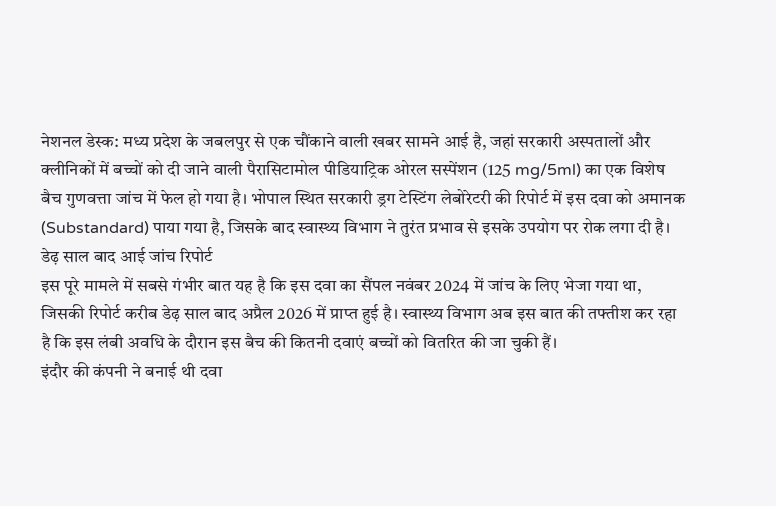नेशनल डेस्क: मध्य प्रदेश के जबलपुर से एक चौंकाने वाली खबर सामने आई है, जहां सरकारी अस्पतालों और क्लीनिकों में बच्चों को दी जाने वाली पैरासिटामोल पीडियाट्रिक ओरल सस्पेंशन (125 mg/5ml) का एक विशेष बैच गुणवत्ता जांच में फेल हो गया है। भोपाल स्थित सरकारी ड्रग टेस्टिंग लेबोरेटरी की रिपोर्ट में इस दवा को अमानक (Substandard) पाया गया है, जिसके बाद स्वास्थ्य विभाग ने तुरंत प्रभाव से इसके उपयोग पर रोक लगा दी है।
डेढ़ साल बाद आई जांच रिपोर्ट
इस पूरे मामले में सबसे गंभीर बात यह है कि इस दवा का सैंपल नवंबर 2024 में जांच के लिए भेजा गया था, जिसकी रिपोर्ट करीब डेढ़ साल बाद अप्रैल 2026 में प्राप्त हुई है। स्वास्थ्य विभाग अब इस बात की तफ्तीश कर रहा है कि इस लंबी अवधि के दौरान इस बैच की कितनी दवाएं बच्चों को वितरित की जा चुकी हैं।
इंदौर की कंपनी ने बनाई थी दवा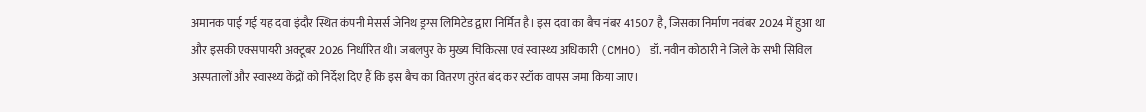अमानक पाई गई यह दवा इंदौर स्थित कंपनी मेसर्स जेनिथ ड्रग्स लिमिटेड द्वारा निर्मित है। इस दवा का बैच नंबर 41507 है, जिसका निर्माण नवंबर 2024 में हुआ था और इसकी एक्सपायरी अक्टूबर 2026 निर्धारित थी। जबलपुर के मुख्य चिकित्सा एवं स्वास्थ्य अधिकारी (CMHO) डॉ. नवीन कोठारी ने जिले के सभी सिविल अस्पतालों और स्वास्थ्य केंद्रों को निर्देश दिए हैं कि इस बैच का वितरण तुरंत बंद कर स्टॉक वापस जमा किया जाए।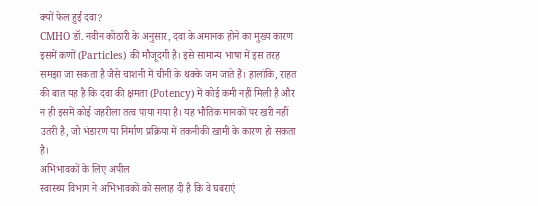क्यों फेल हुई दवा?
CMHO डॉ. नवीन कोठारी के अनुसार, दवा के अमानक होने का मुख्य कारण इसमें कणों (Particles) की मौजूदगी है। इसे सामान्य भाषा में इस तरह समझा जा सकता है जैसे चाशनी में चीनी के थक्के जम जाते हैं। हालांकि, राहत की बात यह है कि दवा की क्षमता (Potency) में कोई कमी नहीं मिली है और न ही इसमें कोई जहरीला तत्व पाया गया है। यह भौतिक मानकों पर खरी नहीं उतरी है, जो भंडारण या निर्माण प्रक्रिया में तकनीकी खामी के कारण हो सकता है।
अभिभावकों के लिए अपील
स्वास्थ्य विभाग ने अभिभावकों को सलाह दी है कि वे घबराएं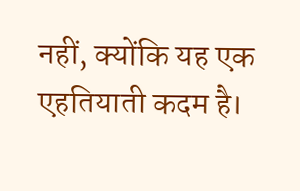नहीं, क्योंकि यह एक एहतियाती कदम है।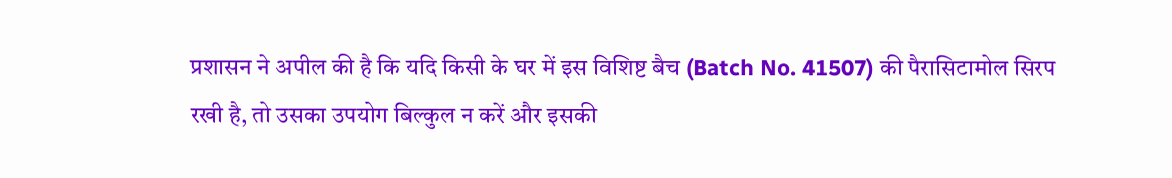प्रशासन ने अपील की है कि यदि किसी के घर में इस विशिष्ट बैच (Batch No. 41507) की पैरासिटामोल सिरप रखी है, तो उसका उपयोग बिल्कुल न करें और इसकी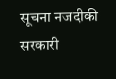सूचना नजदीकी सरकारी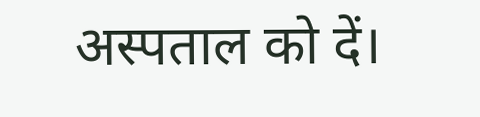अस्पताल को दें।